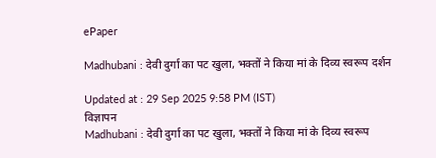ePaper

Madhubani : देवी दुर्गा का पट खुला, भक्तों ने किया मां के दिव्य स्वरूप दर्शन

Updated at : 29 Sep 2025 9:58 PM (IST)
विज्ञापन
Madhubani : देवी दुर्गा का पट खुला, भक्तों ने किया मां के दिव्य स्वरूप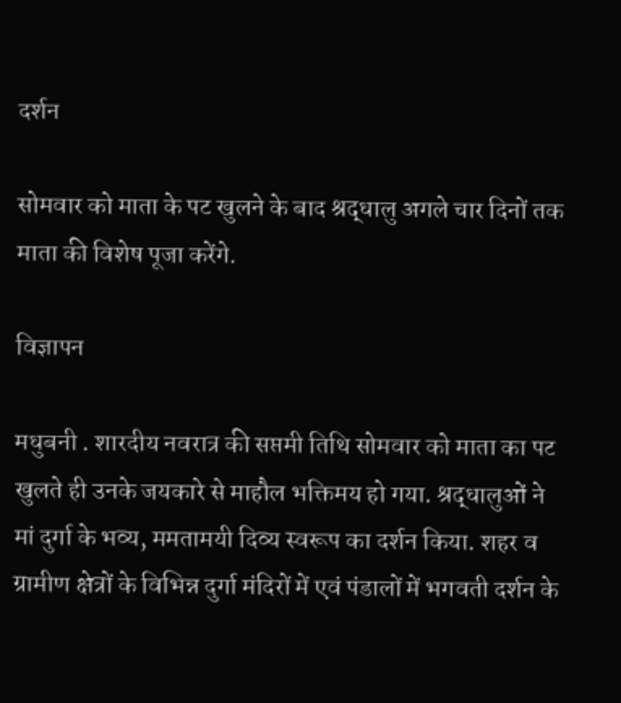दर्शन

सोमवार को माता के पट खुलने के बाद श्रद्धालु अगले चार दिनों तक माता की विशेष पूजा करेंगे.

विज्ञापन

मधुबनी . शारदीय नवरात्र की सप्तमी तिथि सोमवार को माता का पट खुलते ही उनके जयकारे से माहौल भक्तिमय हो गया. श्रद्धालुओं ने मां दुर्गा के भव्य, ममतामयी दिव्य स्वरूप का दर्शन किया. शहर व ग्रामीण क्षेत्रों के विभिन्न दुर्गा मंदिरों में एवं पंडालों में भगवती दर्शन के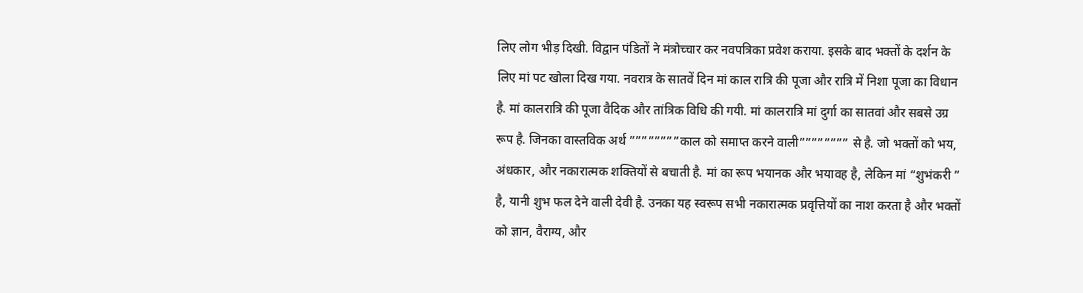लिए लोग भीड़ दिखी. विद्वान पंडितों ने मंत्रोच्चार कर नवपत्रिका प्रवेश कराया. इसके बाद भक्तों के दर्शन के लिए मां पट खोला दिख गया. नवरात्र के सातवें दिन मां काल रात्रि की पूजा और रात्रि में निशा पूजा का विधान है. मां कालरात्रि की पूजा वैदिक और तांत्रिक विधि की गयी. मां कालरात्रि मां दुर्गा का सातवां और सबसे उग्र रूप है. जिनका वास्तविक अर्थ ””””””””काल को समाप्त करने वाली”””””””” से है. जो भक्तों को भय, अंधकार, और नकारात्मक शक्तियों से बचाती है. मां का रूप भयानक और भयावह है, लेकिन मां “शुभंकरी ” है, यानी शुभ फल देने वाली देवी है. उनका यह स्वरूप सभी नकारात्मक प्रवृत्तियों का नाश करता है और भक्तों को ज्ञान, वैराग्य, और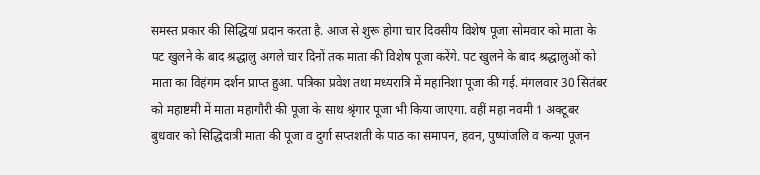समस्त प्रकार की सिद्धियां प्रदान करता है. आज से शुरू होगा चार दिवसीय विशेष पूजा सोमवार को माता के पट खुलने के बाद श्रद्धालु अगले चार दिनों तक माता की विशेष पूजा करेंगे. पट खुलने के बाद श्रद्धालुओं को माता का विहंगम दर्शन प्राप्त हुआ. पत्रिका प्रवेश तथा मध्यरात्रि में महानिशा पूजा की गई. मंगलवार 30 सितंबर को महाष्टमी में माता महागौरी की पूजा के साथ श्रृंगार पूजा भी किया जाएगा. वहीं महा नवमी 1 अक्टूबर बुधवार को सिद्धिदात्री माता की पूजा व दुर्गा सप्तशती के पाठ का समापन, हवन, पुष्पांजलि व कन्या पूजन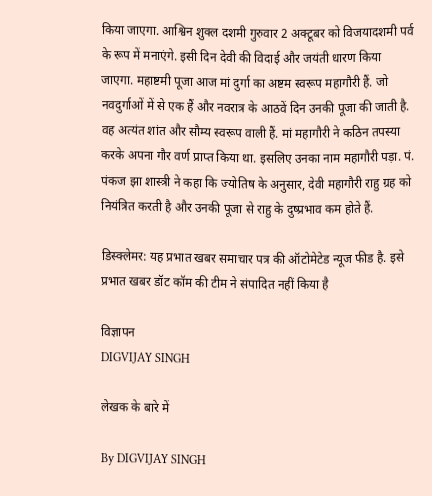किया जाएगा. आश्विन शुक्ल दशमी गुरुवार 2 अक्टूबर को विजयादशमी पर्व के रूप में मनाएंगे. इसी दिन देवी की विदाई और जयंती धारण किया जाएगा. महाष्टमी पूजा आज मां दुर्गा का अष्टम स्वरूप महागौरी हैं. जो नवदुर्गाओं में से एक हैं और नवरात्र के आठवें दिन उनकी पूजा की जाती है. वह अत्यंत शांत और सौम्य स्वरूप वाली हैं. मां महागौरी ने कठिन तपस्या करके अपना गौर वर्ण प्राप्त किया था. इसलिए उनका नाम महागौरी पड़ा. पं. पंकज झा शास्त्री ने कहा कि ज्योतिष के अनुसार, देवी महागौरी राहु ग्रह को नियंत्रित करती है और उनकी पूजा से राहु के दुष्प्रभाव कम होते हैं.

डिस्क्लेमर: यह प्रभात खबर समाचार पत्र की ऑटोमेटेड न्यूज फीड है. इसे प्रभात खबर डॉट कॉम की टीम ने संपादित नहीं किया है

विज्ञापन
DIGVIJAY SINGH

लेखक के बारे में

By DIGVIJAY SINGH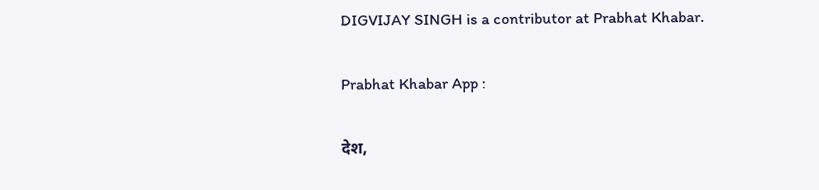DIGVIJAY SINGH is a contributor at Prabhat Khabar.

Prabhat Khabar App :

देश,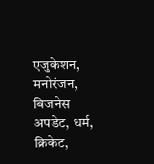एजुकेशन, मनोरंजन, बिजनेस अपडेट, धर्म, क्रिकेट,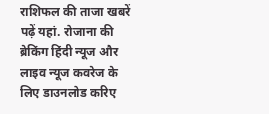राशिफल की ताजा खबरें पढ़ें यहां. रोजाना की ब्रेकिंग हिंदी न्यूज और लाइव न्यूज कवरेज के लिए डाउनलोड करिए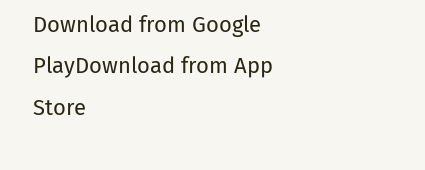Download from Google PlayDownload from App Store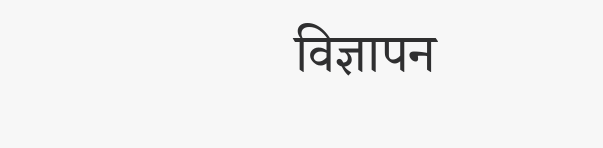विज्ञापन